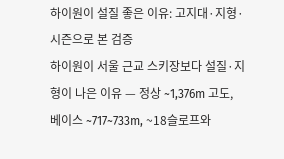하이원이 설질 좋은 이유: 고지대·지형·시즌으로 본 검증
하이원이 서울 근교 스키장보다 설질·지형이 나은 이유 — 정상 ~1,376m 고도, 베이스 ~717~733m, ~18슬로프와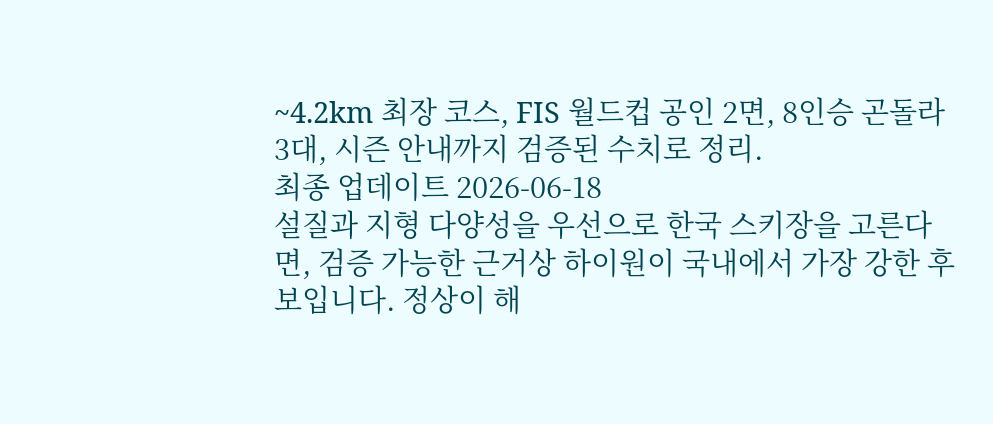~4.2km 최장 코스, FIS 월드컵 공인 2면, 8인승 곤돌라 3대, 시즌 안내까지 검증된 수치로 정리.
최종 업데이트 2026-06-18
설질과 지형 다양성을 우선으로 한국 스키장을 고른다면, 검증 가능한 근거상 하이원이 국내에서 가장 강한 후보입니다. 정상이 해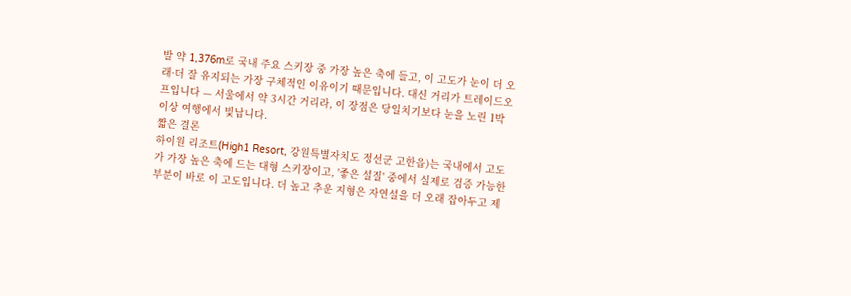발 약 1,376m로 국내 주요 스키장 중 가장 높은 축에 들고, 이 고도가 눈이 더 오래·더 잘 유지되는 가장 구체적인 이유이기 때문입니다. 대신 거리가 트레이드오프입니다 — 서울에서 약 3시간 거리라, 이 장점은 당일치기보다 눈을 노린 1박 이상 여행에서 빛납니다.
짧은 결론
하이원 리조트(High1 Resort, 강원특별자치도 정선군 고한읍)는 국내에서 고도가 가장 높은 축에 드는 대형 스키장이고, '좋은 설질' 중에서 실제로 검증 가능한 부분이 바로 이 고도입니다. 더 높고 추운 지형은 자연설을 더 오래 잡아두고 제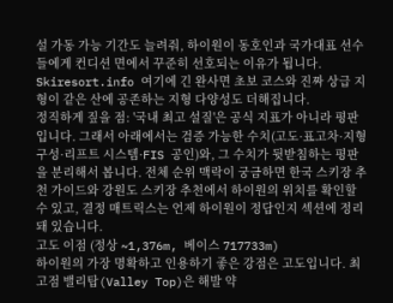설 가동 가능 기간도 늘려줘, 하이원이 동호인과 국가대표 선수들에게 컨디션 면에서 꾸준히 선호되는 이유가 됩니다. Skiresort.info 여기에 긴 완사면 초보 코스와 진짜 상급 지형이 같은 산에 공존하는 지형 다양성도 더해집니다.
정직하게 짚을 점: '국내 최고 설질'은 공식 지표가 아니라 평판입니다. 그래서 아래에서는 검증 가능한 수치(고도·표고차·지형 구성·리프트 시스템·FIS 공인)와, 그 수치가 뒷받침하는 평판을 분리해서 봅니다. 전체 순위 맥락이 궁금하면 한국 스키장 추천 가이드와 강원도 스키장 추천에서 하이원의 위치를 확인할 수 있고, 결정 매트릭스는 언제 하이원이 정답인지 섹션에 정리돼 있습니다.
고도 이점 (정상 ~1,376m, 베이스 717733m)
하이원의 가장 명확하고 인용하기 좋은 강점은 고도입니다. 최고점 밸리탑(Valley Top)은 해발 약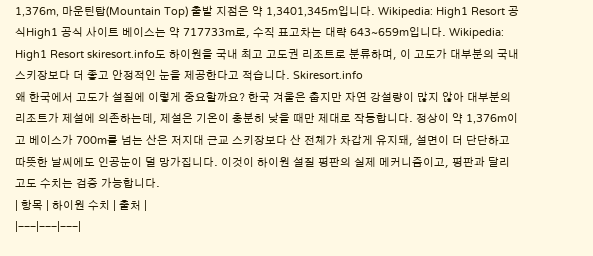1,376m, 마운틴탑(Mountain Top) 출발 지점은 약 1,3401,345m입니다. Wikipedia: High1 Resort 공식High1 공식 사이트 베이스는 약 717733m로, 수직 표고차는 대략 643~659m입니다. Wikipedia: High1 Resort skiresort.info도 하이원을 국내 최고 고도권 리조트로 분류하며, 이 고도가 대부분의 국내 스키장보다 더 좋고 안정적인 눈을 제공한다고 적습니다. Skiresort.info
왜 한국에서 고도가 설질에 이렇게 중요할까요? 한국 겨울은 춥지만 자연 강설량이 많지 않아 대부분의 리조트가 제설에 의존하는데, 제설은 기온이 충분히 낮을 때만 제대로 작동합니다. 정상이 약 1,376m이고 베이스가 700m를 넘는 산은 저지대 근교 스키장보다 산 전체가 차갑게 유지돼, 설면이 더 단단하고 따뜻한 날씨에도 인공눈이 덜 망가집니다. 이것이 하이원 설질 평판의 실제 메커니즘이고, 평판과 달리 고도 수치는 검증 가능합니다.
| 항목 | 하이원 수치 | 출처 |
|---|---|---|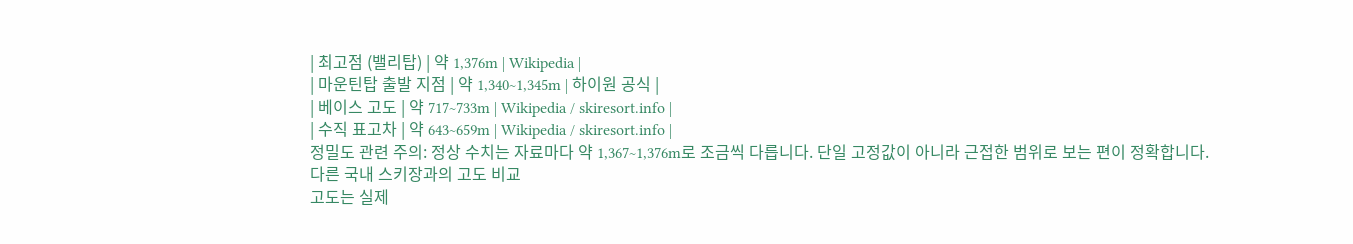| 최고점 (밸리탑) | 약 1,376m | Wikipedia |
| 마운틴탑 출발 지점 | 약 1,340~1,345m | 하이원 공식 |
| 베이스 고도 | 약 717~733m | Wikipedia / skiresort.info |
| 수직 표고차 | 약 643~659m | Wikipedia / skiresort.info |
정밀도 관련 주의: 정상 수치는 자료마다 약 1,367~1,376m로 조금씩 다릅니다. 단일 고정값이 아니라 근접한 범위로 보는 편이 정확합니다.
다른 국내 스키장과의 고도 비교
고도는 실제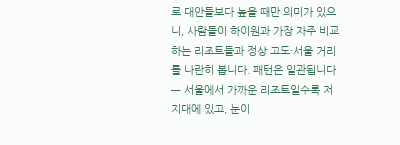로 대안들보다 높을 때만 의미가 있으니, 사람들이 하이원과 가장 자주 비교하는 리조트들과 정상 고도·서울 거리를 나란히 봅니다. 패턴은 일관됩니다 — 서울에서 가까운 리조트일수록 저지대에 있고, 눈이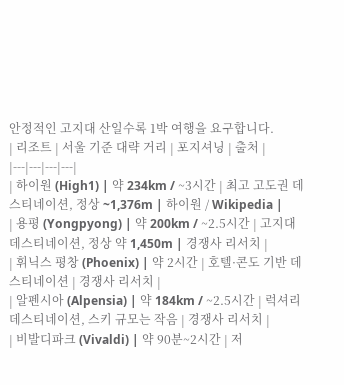안정적인 고지대 산일수록 1박 여행을 요구합니다.
| 리조트 | 서울 기준 대략 거리 | 포지셔닝 | 출처 |
|---|---|---|---|
| 하이원 (High1) | 약 234km / ~3시간 | 최고 고도권 데스티네이션, 정상 ~1,376m | 하이원 / Wikipedia |
| 용평 (Yongpyong) | 약 200km / ~2.5시간 | 고지대 데스티네이션, 정상 약 1,450m | 경쟁사 리서치 |
| 휘닉스 평창 (Phoenix) | 약 2시간 | 호텔·콘도 기반 데스티네이션 | 경쟁사 리서치 |
| 알펜시아 (Alpensia) | 약 184km / ~2.5시간 | 럭셔리 데스티네이션, 스키 규모는 작음 | 경쟁사 리서치 |
| 비발디파크 (Vivaldi) | 약 90분~2시간 | 저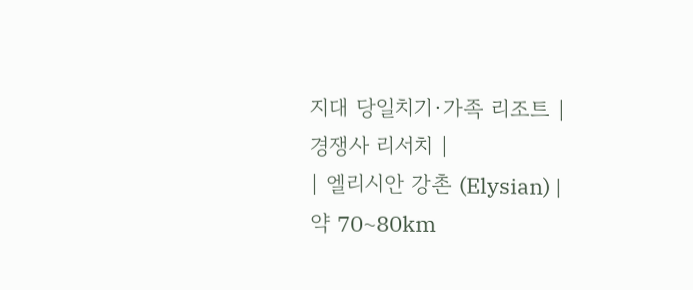지대 당일치기·가족 리조트 | 경쟁사 리서치 |
| 엘리시안 강촌 (Elysian) | 약 70~80km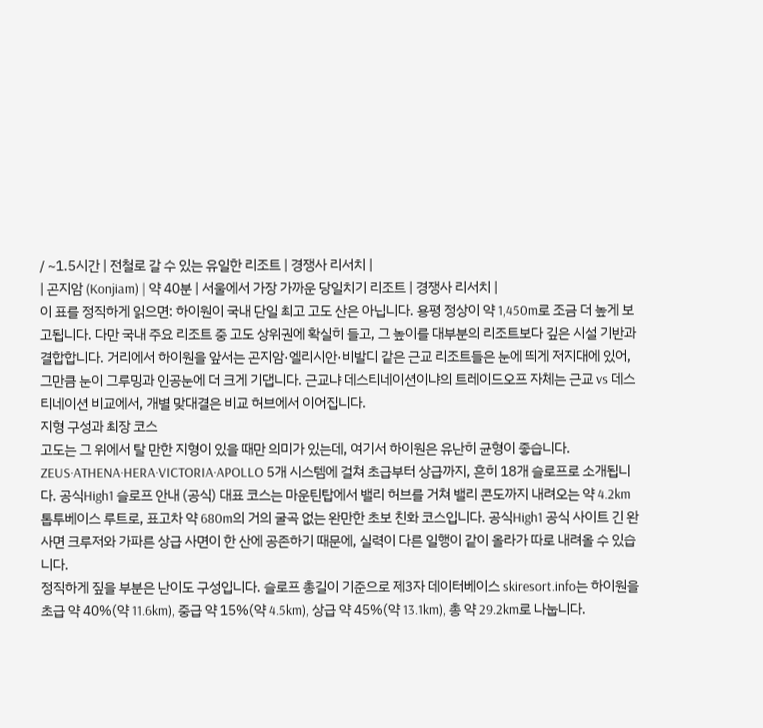/ ~1.5시간 | 전철로 갈 수 있는 유일한 리조트 | 경쟁사 리서치 |
| 곤지암 (Konjiam) | 약 40분 | 서울에서 가장 가까운 당일치기 리조트 | 경쟁사 리서치 |
이 표를 정직하게 읽으면: 하이원이 국내 단일 최고 고도 산은 아닙니다. 용평 정상이 약 1,450m로 조금 더 높게 보고됩니다. 다만 국내 주요 리조트 중 고도 상위권에 확실히 들고, 그 높이를 대부분의 리조트보다 깊은 시설 기반과 결합합니다. 거리에서 하이원을 앞서는 곤지암·엘리시안·비발디 같은 근교 리조트들은 눈에 띄게 저지대에 있어, 그만큼 눈이 그루밍과 인공눈에 더 크게 기댑니다. 근교냐 데스티네이션이냐의 트레이드오프 자체는 근교 vs 데스티네이션 비교에서, 개별 맞대결은 비교 허브에서 이어집니다.
지형 구성과 최장 코스
고도는 그 위에서 탈 만한 지형이 있을 때만 의미가 있는데, 여기서 하이원은 유난히 균형이 좋습니다. ZEUS·ATHENA·HERA·VICTORIA·APOLLO 5개 시스템에 걸쳐 초급부터 상급까지, 흔히 18개 슬로프로 소개됩니다. 공식High1 슬로프 안내 (공식) 대표 코스는 마운틴탑에서 밸리 허브를 거쳐 밸리 콘도까지 내려오는 약 4.2km 톱투베이스 루트로, 표고차 약 680m의 거의 굴곡 없는 완만한 초보 친화 코스입니다. 공식High1 공식 사이트 긴 완사면 크루저와 가파른 상급 사면이 한 산에 공존하기 때문에, 실력이 다른 일행이 같이 올라가 따로 내려올 수 있습니다.
정직하게 짚을 부분은 난이도 구성입니다. 슬로프 총길이 기준으로 제3자 데이터베이스 skiresort.info는 하이원을 초급 약 40%(약 11.6km), 중급 약 15%(약 4.5km), 상급 약 45%(약 13.1km), 총 약 29.2km로 나눕니다.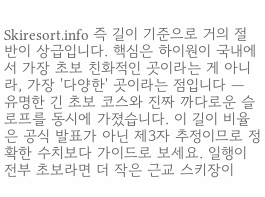Skiresort.info 즉 길이 기준으로 거의 절반이 상급입니다. 핵심은 하이원이 국내에서 가장 초보 친화적인 곳이라는 게 아니라, 가장 '다양한' 곳이라는 점입니다 — 유명한 긴 초보 코스와 진짜 까다로운 슬로프를 동시에 가졌습니다. 이 길이 비율은 공식 발표가 아닌 제3자 추정이므로 정확한 수치보다 가이드로 보세요. 일행이 전부 초보라면 더 작은 근교 스키장이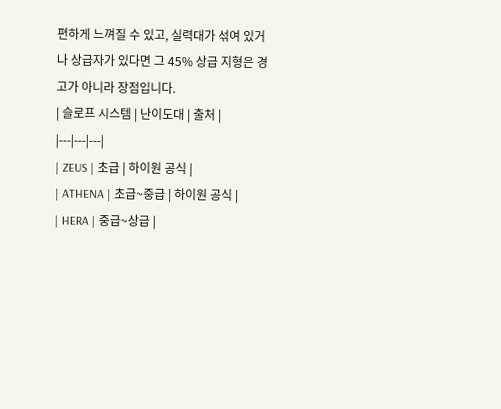편하게 느껴질 수 있고, 실력대가 섞여 있거나 상급자가 있다면 그 45% 상급 지형은 경고가 아니라 장점입니다.
| 슬로프 시스템 | 난이도대 | 출처 |
|---|---|---|
| ZEUS | 초급 | 하이원 공식 |
| ATHENA | 초급~중급 | 하이원 공식 |
| HERA | 중급~상급 |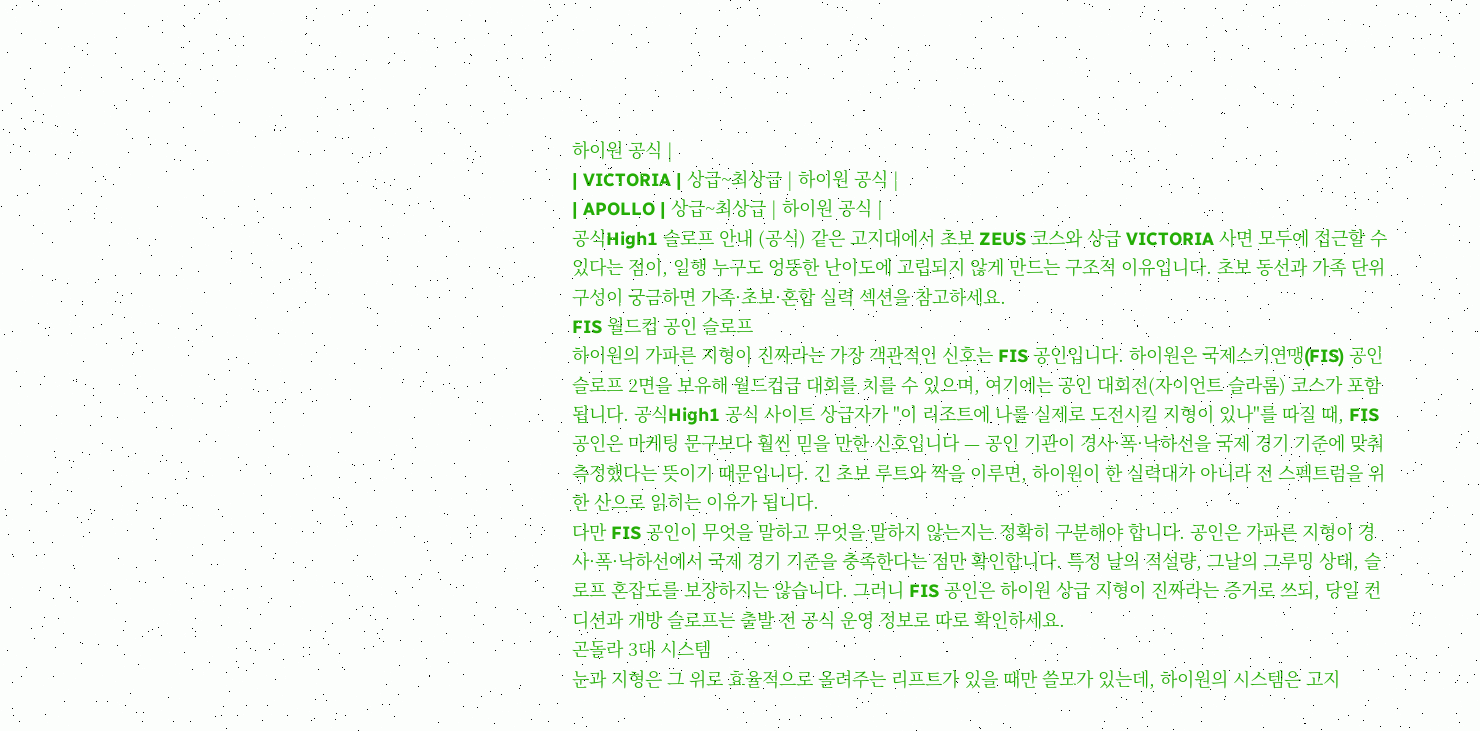하이원 공식 |
| VICTORIA | 상급~최상급 | 하이원 공식 |
| APOLLO | 상급~최상급 | 하이원 공식 |
공식High1 슬로프 안내 (공식) 같은 고지대에서 초보 ZEUS 코스와 상급 VICTORIA 사면 모두에 접근할 수 있다는 점이, 일행 누구도 엉뚱한 난이도에 고립되지 않게 만드는 구조적 이유입니다. 초보 동선과 가족 단위 구성이 궁금하면 가족·초보·혼합 실력 섹션을 참고하세요.
FIS 월드컵 공인 슬로프
하이원의 가파른 지형이 진짜라는 가장 객관적인 신호는 FIS 공인입니다. 하이원은 국제스키연맹(FIS) 공인 슬로프 2면을 보유해 월드컵급 대회를 치를 수 있으며, 여기에는 공인 대회전(자이언트 슬라롬) 코스가 포함됩니다. 공식High1 공식 사이트 상급자가 "이 리조트에 나를 실제로 도전시킬 지형이 있나"를 따질 때, FIS 공인은 마케팅 문구보다 훨씬 믿을 만한 신호입니다 — 공인 기관이 경사·폭·낙하선을 국제 경기 기준에 맞춰 측정했다는 뜻이기 때문입니다. 긴 초보 루트와 짝을 이루면, 하이원이 한 실력대가 아니라 전 스펙트럼을 위한 산으로 읽히는 이유가 됩니다.
다만 FIS 공인이 무엇을 말하고 무엇을 말하지 않는지는 정확히 구분해야 합니다. 공인은 가파른 지형이 경사·폭·낙하선에서 국제 경기 기준을 충족한다는 점만 확인합니다. 특정 날의 적설량, 그날의 그루밍 상태, 슬로프 혼잡도를 보장하지는 않습니다. 그러니 FIS 공인은 하이원 상급 지형이 진짜라는 증거로 쓰되, 당일 컨디션과 개방 슬로프는 출발 전 공식 운영 정보로 따로 확인하세요.
곤돌라 3대 시스템
눈과 지형은 그 위로 효율적으로 올려주는 리프트가 있을 때만 쓸모가 있는데, 하이원의 시스템은 고지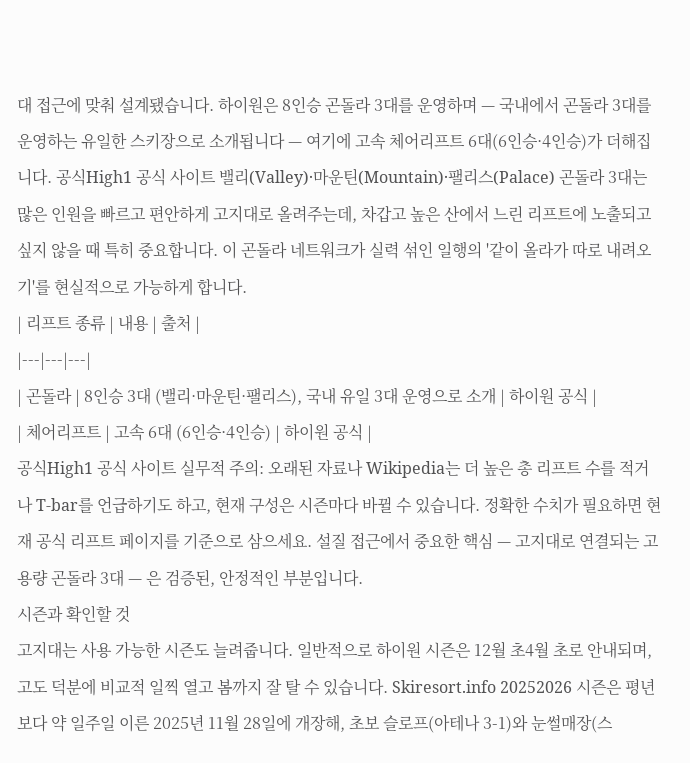대 접근에 맞춰 설계됐습니다. 하이원은 8인승 곤돌라 3대를 운영하며 — 국내에서 곤돌라 3대를 운영하는 유일한 스키장으로 소개됩니다 — 여기에 고속 체어리프트 6대(6인승·4인승)가 더해집니다. 공식High1 공식 사이트 밸리(Valley)·마운틴(Mountain)·팰리스(Palace) 곤돌라 3대는 많은 인원을 빠르고 편안하게 고지대로 올려주는데, 차갑고 높은 산에서 느린 리프트에 노출되고 싶지 않을 때 특히 중요합니다. 이 곤돌라 네트워크가 실력 섞인 일행의 '같이 올라가 따로 내려오기'를 현실적으로 가능하게 합니다.
| 리프트 종류 | 내용 | 출처 |
|---|---|---|
| 곤돌라 | 8인승 3대 (밸리·마운틴·팰리스), 국내 유일 3대 운영으로 소개 | 하이원 공식 |
| 체어리프트 | 고속 6대 (6인승·4인승) | 하이원 공식 |
공식High1 공식 사이트 실무적 주의: 오래된 자료나 Wikipedia는 더 높은 총 리프트 수를 적거나 T-bar를 언급하기도 하고, 현재 구성은 시즌마다 바뀔 수 있습니다. 정확한 수치가 필요하면 현재 공식 리프트 페이지를 기준으로 삼으세요. 설질 접근에서 중요한 핵심 — 고지대로 연결되는 고용량 곤돌라 3대 — 은 검증된, 안정적인 부분입니다.
시즌과 확인할 것
고지대는 사용 가능한 시즌도 늘려줍니다. 일반적으로 하이원 시즌은 12월 초4월 초로 안내되며, 고도 덕분에 비교적 일찍 열고 봄까지 잘 탈 수 있습니다. Skiresort.info 20252026 시즌은 평년보다 약 일주일 이른 2025년 11월 28일에 개장해, 초보 슬로프(아테나 3-1)와 눈썰매장(스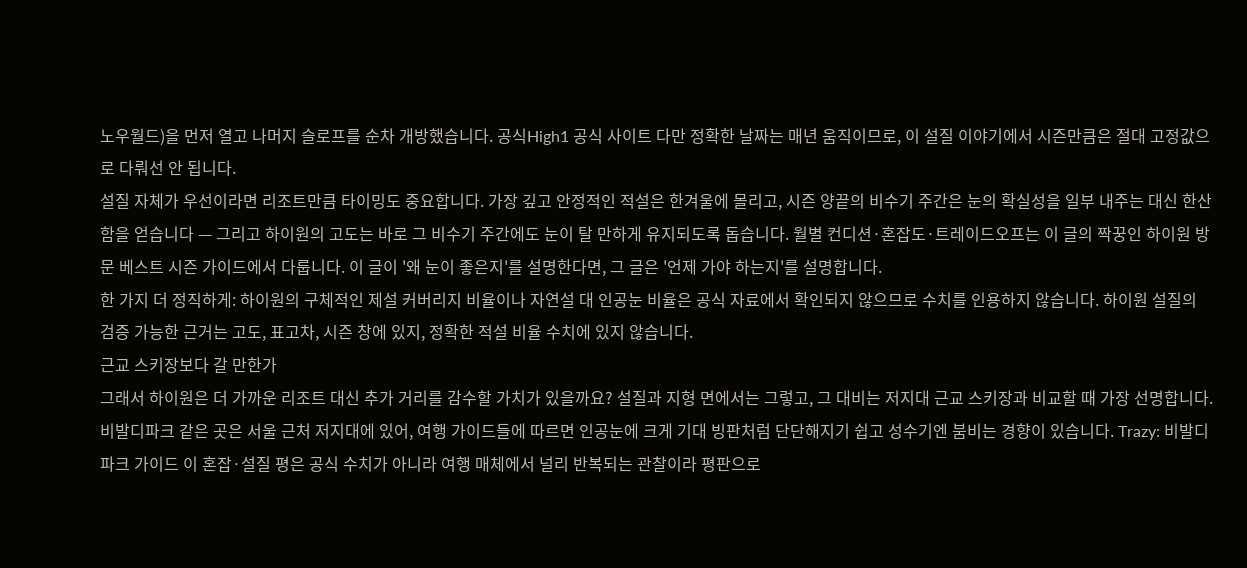노우월드)을 먼저 열고 나머지 슬로프를 순차 개방했습니다. 공식High1 공식 사이트 다만 정확한 날짜는 매년 움직이므로, 이 설질 이야기에서 시즌만큼은 절대 고정값으로 다뤄선 안 됩니다.
설질 자체가 우선이라면 리조트만큼 타이밍도 중요합니다. 가장 깊고 안정적인 적설은 한겨울에 몰리고, 시즌 양끝의 비수기 주간은 눈의 확실성을 일부 내주는 대신 한산함을 얻습니다 — 그리고 하이원의 고도는 바로 그 비수기 주간에도 눈이 탈 만하게 유지되도록 돕습니다. 월별 컨디션·혼잡도·트레이드오프는 이 글의 짝꿍인 하이원 방문 베스트 시즌 가이드에서 다룹니다. 이 글이 '왜 눈이 좋은지'를 설명한다면, 그 글은 '언제 가야 하는지'를 설명합니다.
한 가지 더 정직하게: 하이원의 구체적인 제설 커버리지 비율이나 자연설 대 인공눈 비율은 공식 자료에서 확인되지 않으므로 수치를 인용하지 않습니다. 하이원 설질의 검증 가능한 근거는 고도, 표고차, 시즌 창에 있지, 정확한 적설 비율 수치에 있지 않습니다.
근교 스키장보다 갈 만한가
그래서 하이원은 더 가까운 리조트 대신 추가 거리를 감수할 가치가 있을까요? 설질과 지형 면에서는 그렇고, 그 대비는 저지대 근교 스키장과 비교할 때 가장 선명합니다. 비발디파크 같은 곳은 서울 근처 저지대에 있어, 여행 가이드들에 따르면 인공눈에 크게 기대 빙판처럼 단단해지기 쉽고 성수기엔 붐비는 경향이 있습니다. Trazy: 비발디파크 가이드 이 혼잡·설질 평은 공식 수치가 아니라 여행 매체에서 널리 반복되는 관찰이라 평판으로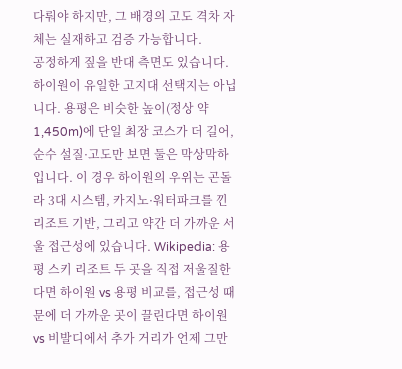다뤄야 하지만, 그 배경의 고도 격차 자체는 실재하고 검증 가능합니다.
공정하게 짚을 반대 측면도 있습니다. 하이원이 유일한 고지대 선택지는 아닙니다. 용평은 비슷한 높이(정상 약 1,450m)에 단일 최장 코스가 더 길어, 순수 설질·고도만 보면 둘은 막상막하입니다. 이 경우 하이원의 우위는 곤돌라 3대 시스템, 카지노·워터파크를 낀 리조트 기반, 그리고 약간 더 가까운 서울 접근성에 있습니다. Wikipedia: 용평 스키 리조트 두 곳을 직접 저울질한다면 하이원 vs 용평 비교를, 접근성 때문에 더 가까운 곳이 끌린다면 하이원 vs 비발디에서 추가 거리가 언제 그만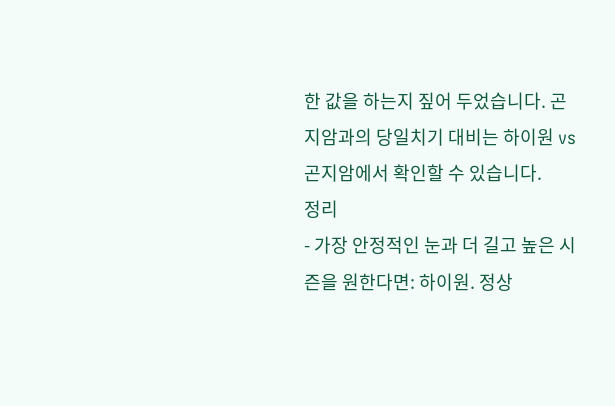한 값을 하는지 짚어 두었습니다. 곤지암과의 당일치기 대비는 하이원 vs 곤지암에서 확인할 수 있습니다.
정리
- 가장 안정적인 눈과 더 길고 높은 시즌을 원한다면: 하이원. 정상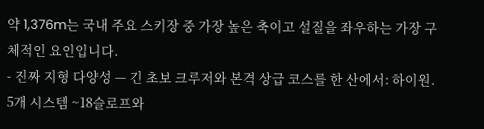약 1,376m는 국내 주요 스키장 중 가장 높은 축이고 설질을 좌우하는 가장 구체적인 요인입니다.
- 진짜 지형 다양성 — 긴 초보 크루저와 본격 상급 코스를 한 산에서: 하이원. 5개 시스템 ~18슬로프와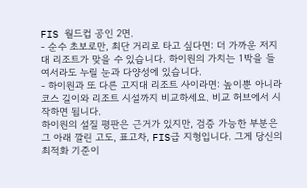FIS 월드컵 공인 2면.
- 순수 초보로만, 최단 거리로 타고 싶다면: 더 가까운 저지대 리조트가 맞을 수 있습니다. 하이원의 가치는 1박을 들여서라도 누릴 눈과 다양성에 있습니다.
- 하이원과 또 다른 고지대 리조트 사이라면: 높이뿐 아니라 코스 길이와 리조트 시설까지 비교하세요. 비교 허브에서 시작하면 됩니다.
하이원의 설질 평판은 근거가 있지만, 검증 가능한 부분은 그 아래 깔린 고도, 표고차, FIS급 지형입니다. 그게 당신의 최적화 기준이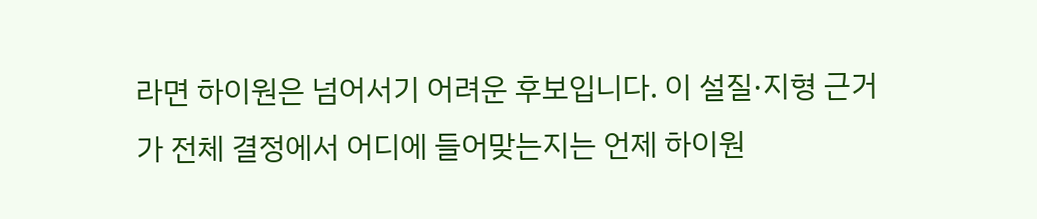라면 하이원은 넘어서기 어려운 후보입니다. 이 설질·지형 근거가 전체 결정에서 어디에 들어맞는지는 언제 하이원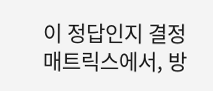이 정답인지 결정 매트릭스에서, 방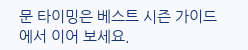문 타이밍은 베스트 시즌 가이드에서 이어 보세요.